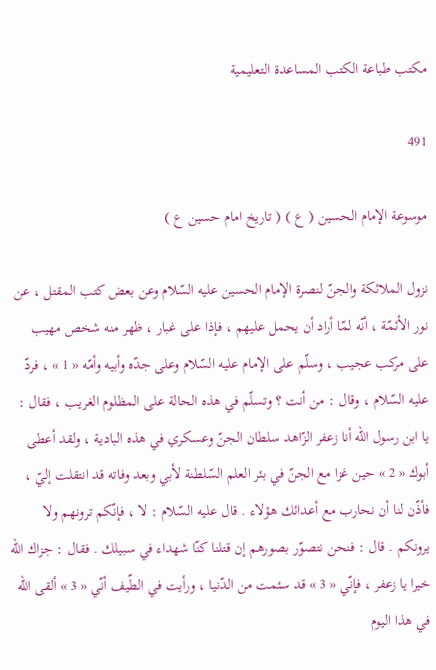مكتب طباعة الكتب المساعدة التعليمية

491

موسوعة الإمام الحسين ( ع ) ( تاريخ امام حسين ع )

نزول الملائكة والجنّ لنصرة الإمام الحسين عليه السّلام وعن بعض كتب المقتل ، عن نور الأئمّة ، أنّه لمّا أراد أن يحمل عليهم ، فإذا على غبار ، ظهر منه شخص مهيب على مركب عجيب ، وسلّم على الإمام عليه السّلام وعلى جدّه وأبيه وأمّه « 1 » ، فردّ عليه السّلام ، وقال : من أنت ؟ وتسلّم في هذه الحالة على المظلوم الغريب ، فقال : يا ابن رسول اللّه أنا زعفر الزّاهد سلطان الجنّ وعسكري في هذه البادية ، ولقد أعطى أبوك « 2 » حين غزا مع الجنّ في بئر العلم السّلطنة لأبي وبعد وفاته قد انتقلت إليّ ، فأذّن لنا أن نحارب مع أعدائك هؤلاء . قال عليه السّلام : لا ، فإنّكم ترونهم ولا يرونكم . قال : فنحن نتصوّر بصورهم إن قتلنا كنّا شهداء في سبيلك . فقال : جزاك اللّه خيرا يا زعفر ، فإنّي « 3 » قد سئمت من الدّنيا ، ورأيت في الطّيف أنّي « 3 » ألقى اللّه في هذا اليوم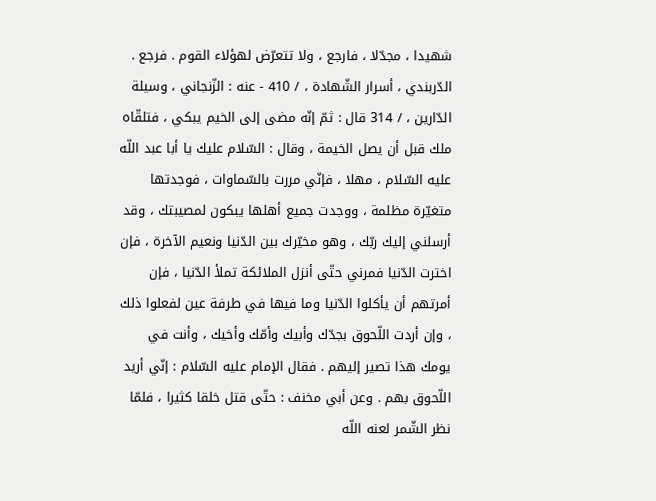شهيدا ، مجدّلا ، فارجع ، ولا تتعرّض لهؤلاء القوم . فرجع . الدّربندي ، أسرار الشّهادة ، / 410 - عنه : الزّنجاني ، وسيلة الدّارين ، / 314 قال : ثمّ إنّه مضى إلى الخيم يبكي ، فتلقّاه ملك قبل أن يصل الخيمة ، وقال : السّلام عليك يا أبا عبد اللّه عليه السّلام ، مهلا ، فإنّي مررت بالسّماوات ، فوجدتها متغيّرة مظلمة ، ووجدت جميع أهلها يبكون لمصيبتك ، وقد أرسلني إليك ربّك ، وهو مخيّرك بين الدّنيا ونعيم الآخرة ، فإن اخترت الدّنيا فمرني حتّى أنزل الملائكة تملأ الدّنيا ، فإن أمرتهم أن يأكلوا الدّنيا وما فيها في طرفة عين لفعلوا ذلك ، وإن أردت اللّحوق بجدّك وأبيك وأمّك وأخيك ، وأنت في يومك هذا تصير إليهم . فقال الإمام عليه السّلام : إنّي أريد اللّحوق بهم . وعن أبي مخنف : حتّى قتل خلقا كثيرا ، فلمّا نظر الشّمر لعنه اللّه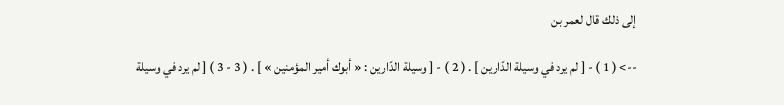إلى ذلك قال لعمر بن

--> ( 1 ) - [ لم يرد في وسيلة الدّارين ] . ( 2 ) - [ وسيلة الدّارين : « أبوك أمير المؤمنين » ] . ( 3 - 3 ) [ لم يرد في وسيلة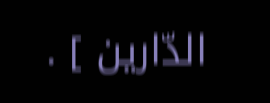الدّارين ] .